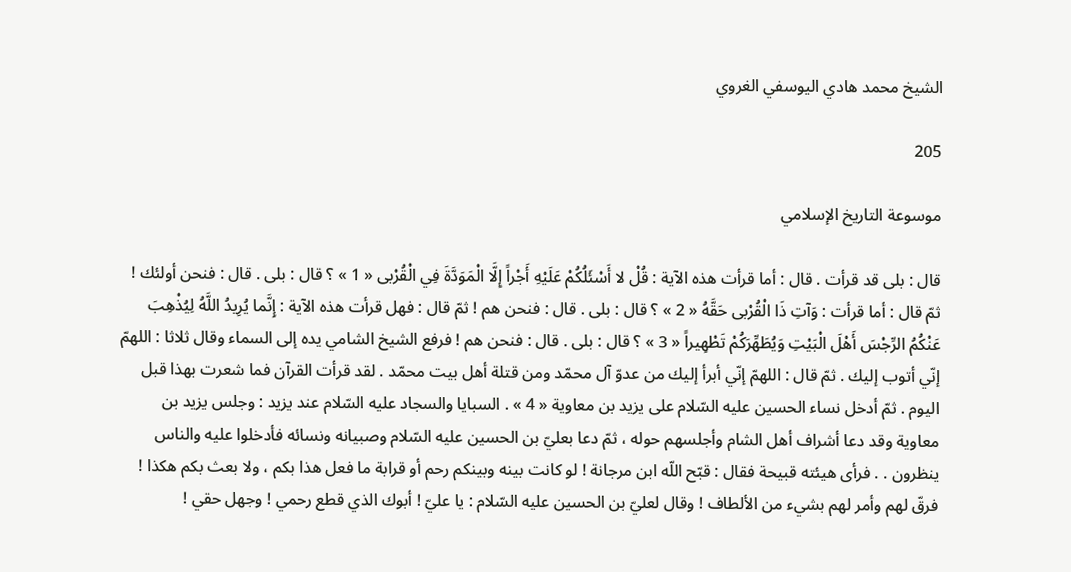الشيخ محمد هادي اليوسفي الغروي

205

موسوعة التاريخ الإسلامي

قال : بلى قد قرأت . قال : أما قرأت هذه الآية : قُلْ لا أَسْئَلُكُمْ عَلَيْهِ أَجْراً إِلَّا الْمَوَدَّةَ فِي الْقُرْبى « 1 » ؟ قال : بلى . قال : فنحن أولئك ! ثمّ قال : أما قرأت : وَآتِ ذَا الْقُرْبى حَقَّهُ « 2 » ؟ قال : بلى . قال : فنحن هم ! ثمّ قال : فهل قرأت هذه الآية : إِنَّما يُرِيدُ اللَّهُ لِيُذْهِبَ عَنْكُمُ الرِّجْسَ أَهْلَ الْبَيْتِ وَيُطَهِّرَكُمْ تَطْهِيراً « 3 » ؟ قال : بلى . قال : فنحن هم ! فرفع الشيخ الشامي يده إلى السماء وقال ثلاثا : اللهمّ إنّي أتوب إليك . ثمّ قال : اللهمّ إنّي أبرأ إليك من عدوّ آل محمّد ومن قتلة أهل بيت محمّد . لقد قرأت القرآن فما شعرت بهذا قبل اليوم . ثمّ أدخل نساء الحسين عليه السّلام على يزيد بن معاوية « 4 » . السبايا والسجاد عليه السّلام عند يزيد : وجلس يزيد بن معاوية وقد دعا أشراف أهل الشام وأجلسهم حوله ، ثمّ دعا بعليّ بن الحسين عليه السّلام وصبيانه ونسائه فأدخلوا عليه والناس ينظرون . . فرأى هيئته قبيحة فقال : قبّح اللّه ابن مرجانة ! لو كانت بينه وبينكم رحم أو قرابة ما فعل هذا بكم ، ولا بعث بكم هكذا ! فرقّ لهم وأمر لهم بشيء من الألطاف ! وقال لعليّ بن الحسين عليه السّلام : يا عليّ ! أبوك الذي قطع رحمي ! وجهل حقي !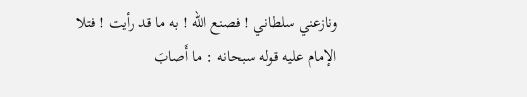ونازعني سلطاني ! فصنع اللّه ! به ما قد رأيت ! فتلا الإمام عليه قوله سبحانه : ما أَصابَ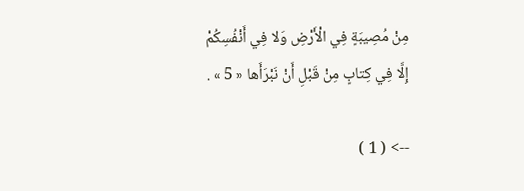مِنْ مُصِيبَةٍ فِي الْأَرْضِ وَلا فِي أَنْفُسِكُمْ إِلَّا فِي كِتابٍ مِنْ قَبْلِ أَنْ نَبْرَأَها « 5 » .

--> ( 1 )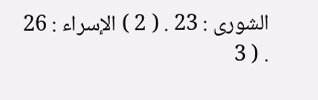الشورى : 23 . ( 2 ) الإسراء : 26 . ( 3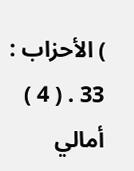) الأحزاب : 33 . ( 4 ) أمالي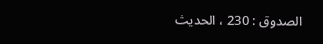الصدوق : 230 ، الحديث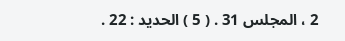2 ، المجلس 31 . ( 5 ) الحديد : 22 .